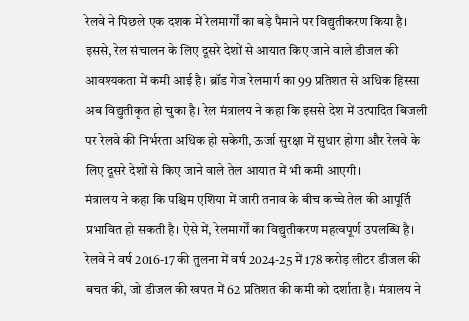रेलवे ने पिछले एक दशक में रेलमार्गों का बड़े पैमाने पर विद्युतीकरण किया है। इससे, रेल संचालन के लिए दूसरे देशों से आयात किए जाने वाले डीजल की आवश्यकता में कमी आई है। ब्रॉड गेज रेलमार्ग का 99 प्रतिशत से अधिक हिस्सा अब विद्युतीकृत हो चुका है। रेल मंत्रालय ने कहा कि इससे देश में उत्पादित बिजली पर रेलवे की निर्भरता अधिक हो सकेगी, ऊर्जा सुरक्षा में सुधार होगा और रेलवे के लिए दूसरे देशों से किए जाने वाले तेल आयात में भी कमी आएगी।
मंत्रालय ने कहा कि पश्चिम एशिया में जारी तनाव के बीच कच्चे तेल की आपूर्ति प्रभावित हो सकती है। ऐसे में, रेलमार्गों का विद्युतीकरण महत्वपूर्ण उपलब्धि है। रेलवे ने वर्ष 2016-17 की तुलना में वर्ष 2024-25 में 178 करोड़ लीटर डीजल की बचत की, जो डीजल की खपत में 62 प्रतिशत की कमी को दर्शाता है। मंत्रालय ने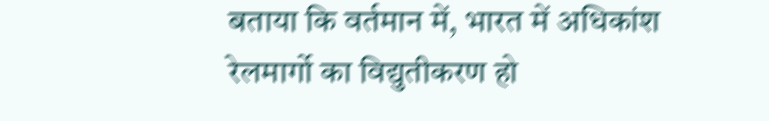बताया कि वर्तमान में, भारत में अधिकांश रेलमार्गो का विद्युतीकरण हो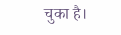चुका है।